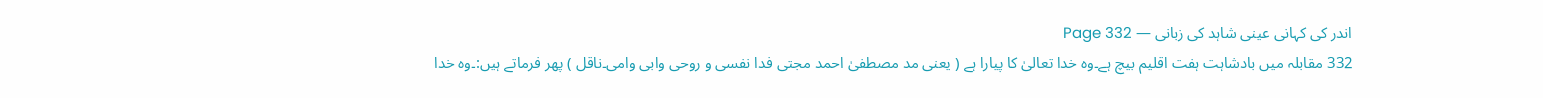اندر کی کہانی عینی شاہد کی زبانی — Page 332
332 مقابلہ میں بادشاہت ہفت اقلیم بیچ ہے۔وہ خدا تعالیٰ کا پیارا ہے ( یعنی مد مصطفیٰ احمد مجتی فدا نفسی و روحی وابی وامی۔ناقل ) پھر فرماتے ہیں:۔وہ خدا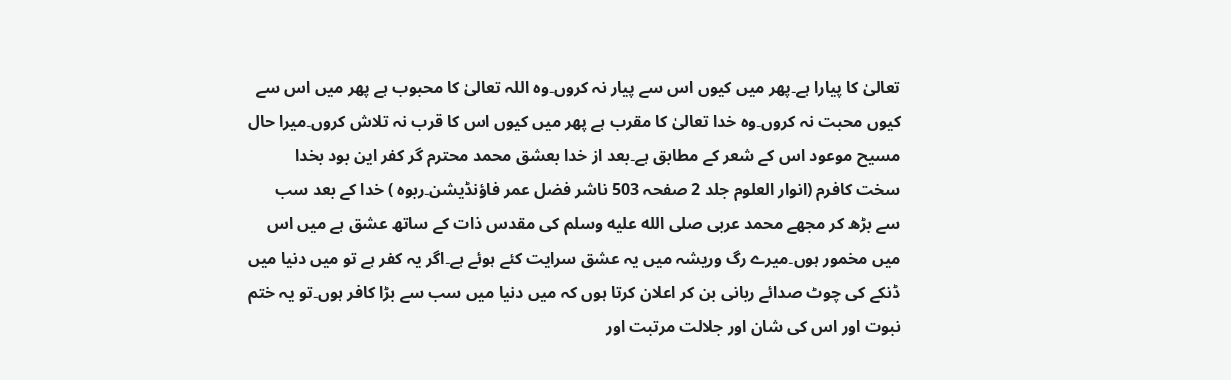تعالیٰ کا پیارا ہے۔پھر میں کیوں اس سے پیار نہ کروں۔وہ اللہ تعالیٰ کا محبوب ہے پھر میں اس سے کیوں محبت نہ کروں۔وہ خدا تعالیٰ کا مقرب ہے پھر میں کیوں اس کا قرب نہ تلاش کروں۔میرا حال مسیح موعود اس کے شعر کے مطابق ہے۔بعد از خدا بعشق محمد محترم گر کفر این بود بخدا سخت کافرم (انوار العلوم جلد 2 صفحہ 503 ناشر فضل عمر فاؤنڈیشن۔ربوہ ) خدا کے بعد سب سے بڑھ کر مجھے محمد عربی صلى الله عليه وسلم کی مقدس ذات کے ساتھ عشق ہے میں اس میں مخمور ہوں۔میرے رگ وریشہ میں یہ عشق سرایت کئے ہوئے ہے۔اگر یہ کفر ہے تو میں دنیا میں ڈنکے کی چوٹ صدائے ربانی بن کر اعلان کرتا ہوں کہ میں دنیا میں سب سے بڑا کافر ہوں۔تو یہ ختم نبوت اور اس کی شان اور جلالت مرتبت اور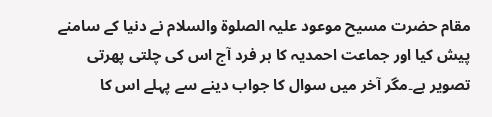مقام حضرت مسیح موعود علیہ الصلوۃ والسلام نے دنیا کے سامنے پیش کیا اور جماعت احمدیہ کا ہر فرد آج اس کی چلتی پھرتی تصویر ہے۔مگر آخر میں سوال کا جواب دینے سے پہلے اس کا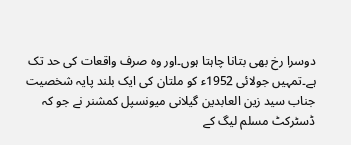دوسرا رخ بھی بتانا چاہتا ہوں۔اور وہ صرف واقعات کی حد تک ہے۔تمہیں جولائی 1952ء کو ملتان کی ایک بلند پایہ شخصیت جناب سید زین العابدین گیلانی میونسپل کمشنر نے جو کہ ڈسٹرکٹ مسلم لیگ کے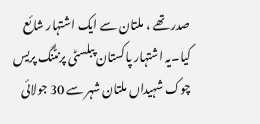صدر تھے ، ملتان سے ایک اشتہار شائع کیا۔یہ اشتہار پاکستان پبلسٹی پرنٹنگ پریس چوک شہیداں ملتان شہر سے 30 جولائی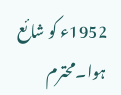1952ء کو شائع ہوا۔محترم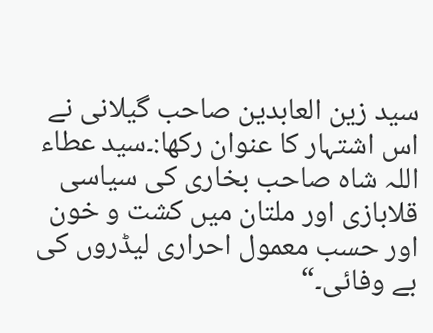سید زین العابدین صاحب گیلانی نے اس اشتہار کا عنوان رکھا:۔سید عطاء اللہ شاہ صاحب بخاری کی سیاسی قلابازی اور ملتان میں کشت و خون اور حسب معمول احراری لیڈروں کی بے وفائی۔“